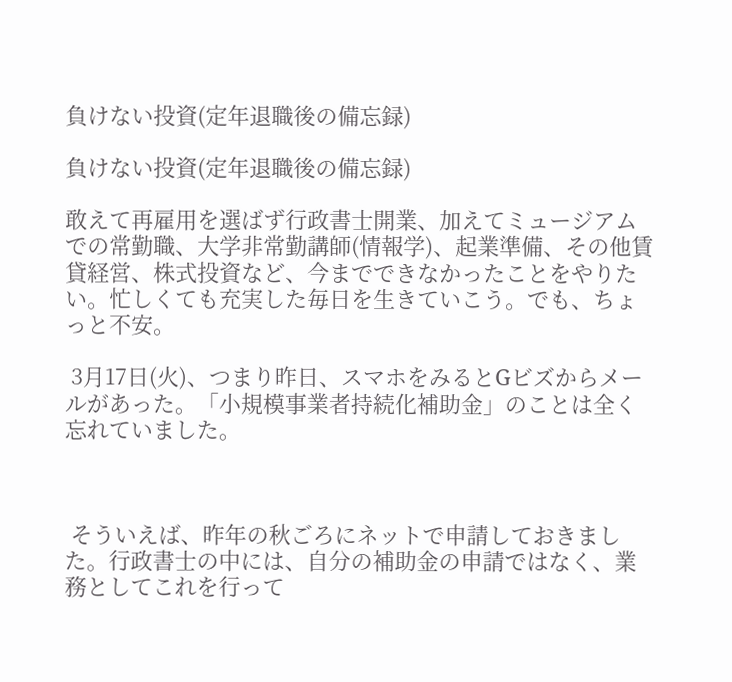負けない投資(定年退職後の備忘録)

負けない投資(定年退職後の備忘録)

敢えて再雇用を選ばず行政書士開業、加えてミュージアムでの常勤職、大学非常勤講師(情報学)、起業準備、その他賃貸経営、株式投資など、今までできなかったことをやりたい。忙しくても充実した毎日を生きていこう。でも、ちょっと不安。

 3月17日(火)、つまり昨日、スマホをみるとGビズからメールがあった。「小規模事業者持続化補助金」のことは全く忘れていました。



 そういえば、昨年の秋ごろにネットで申請しておきました。行政書士の中には、自分の補助金の申請ではなく、業務としてこれを行って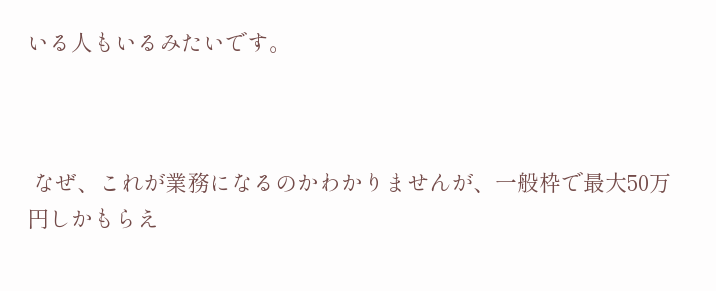いる人もいるみたいです。



 なぜ、これが業務になるのかわかりませんが、一般枠で最大50万円しかもらえ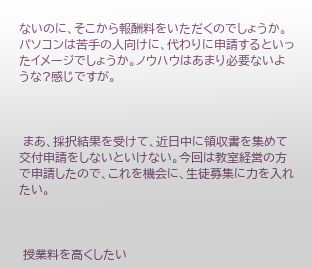ないのに、そこから報酬料をいただくのでしょうか。パソコンは苦手の人向けに、代わりに申請するといったイメージでしょうか。ノウハウはあまり必要ないような?感じですが。



 まあ、採択結果を受けて、近日中に領収書を集めて交付申請をしないといけない。今回は教室経営の方で申請したので、これを機会に、生徒募集に力を入れたい。



 授業料を高くしたい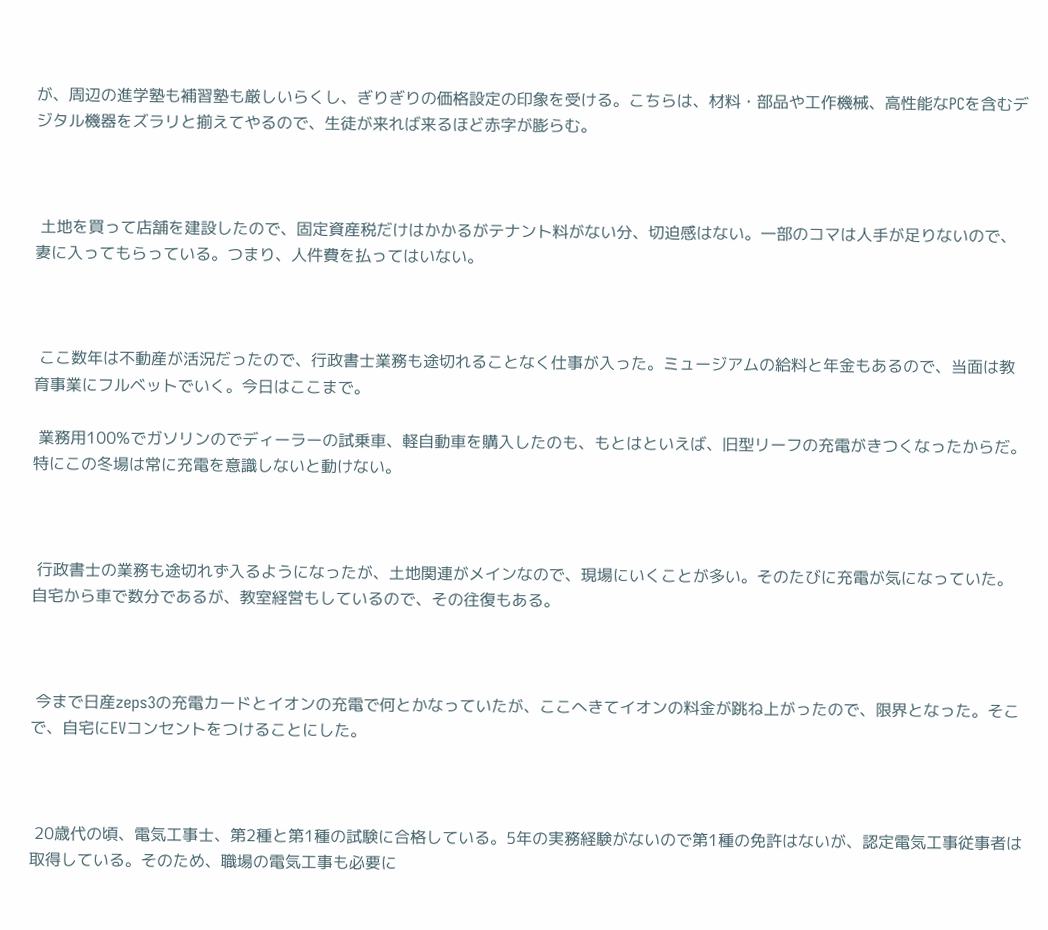が、周辺の進学塾も補習塾も厳しいらくし、ぎりぎりの価格設定の印象を受ける。こちらは、材料・部品や工作機械、高性能なPCを含むデジタル機器をズラリと揃えてやるので、生徒が来れば来るほど赤字が膨らむ。



 土地を買って店舗を建設したので、固定資産税だけはかかるがテナント料がない分、切迫感はない。一部のコマは人手が足りないので、妻に入ってもらっている。つまり、人件費を払ってはいない。



 ここ数年は不動産が活況だったので、行政書士業務も途切れることなく仕事が入った。ミュージアムの給料と年金もあるので、当面は教育事業にフルベットでいく。今日はここまで。

 業務用100%でガソリンのでディーラーの試乗車、軽自動車を購入したのも、もとはといえば、旧型リーフの充電がきつくなったからだ。特にこの冬場は常に充電を意識しないと動けない。



 行政書士の業務も途切れず入るようになったが、土地関連がメインなので、現場にいくことが多い。そのたびに充電が気になっていた。自宅から車で数分であるが、教室経営もしているので、その往復もある。



 今まで日産zeps3の充電カードとイオンの充電で何とかなっていたが、ここへきてイオンの料金が跳ね上がったので、限界となった。そこで、自宅にEVコンセントをつけることにした。



 20歳代の頃、電気工事士、第2種と第1種の試験に合格している。5年の実務経験がないので第1種の免許はないが、認定電気工事従事者は取得している。そのため、職場の電気工事も必要に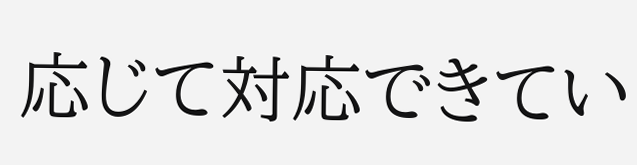応じて対応できてい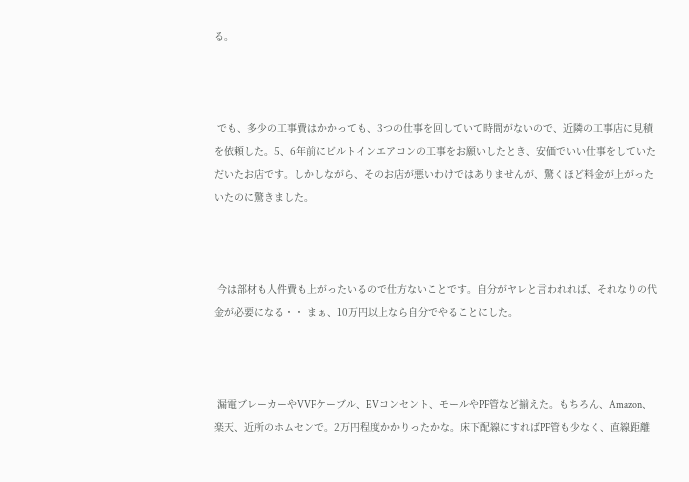る。



 でも、多少の工事費はかかっても、3つの仕事を回していて時間がないので、近隣の工事店に見積を依頼した。5、6年前にビルトインエアコンの工事をお願いしたとき、安価でいい仕事をしていただいたお店です。しかしながら、そのお店が悪いわけではありませんが、驚くほど料金が上がったいたのに驚きました。



 今は部材も人件費も上がったいるので仕方ないことです。自分がヤレと言われれば、それなりの代金が必要になる・・ まぁ、10万円以上なら自分でやることにした。



 漏電ブレーカーやVVFケーブル、EVコンセント、モールやPF管など揃えた。もちろん、Amazon、楽天、近所のホムセンで。2万円程度かかりったかな。床下配線にすればPF管も少なく、直線距離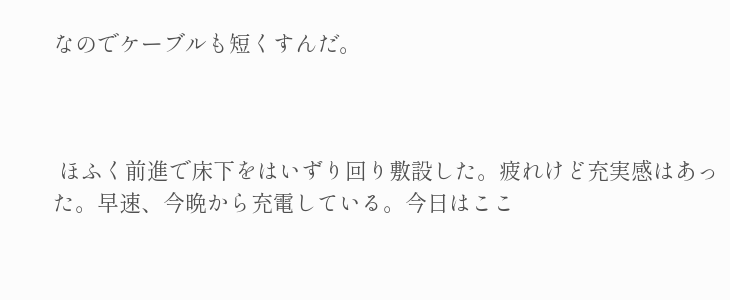なのでケーブルも短くすんだ。



 ほふく前進で床下をはいずり回り敷設した。疲れけど充実感はあった。早速、今晩から充電している。今日はここ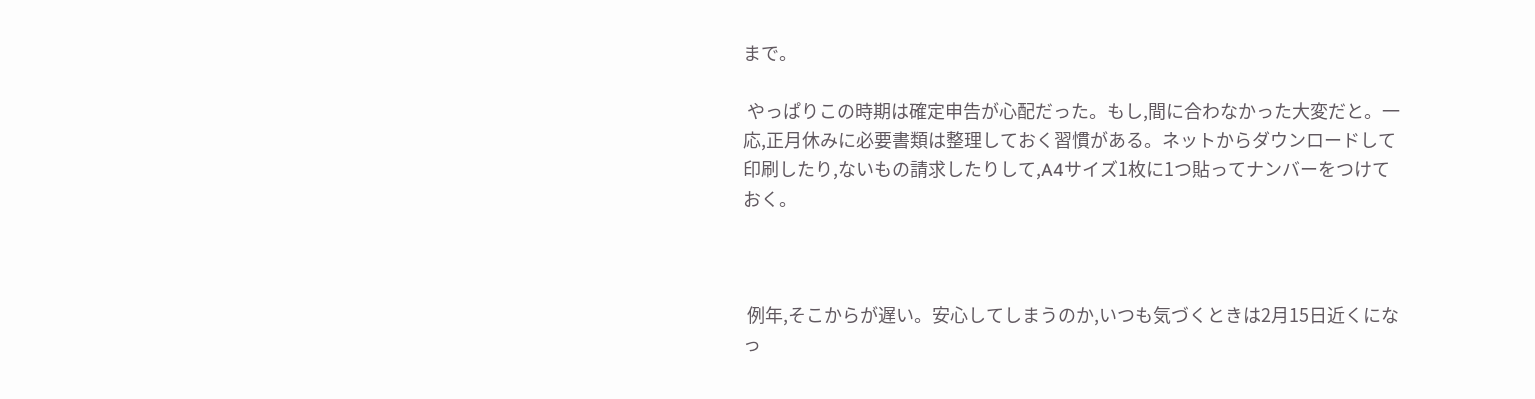まで。

 やっぱりこの時期は確定申告が心配だった。もし,間に合わなかった大変だと。一応,正月休みに必要書類は整理しておく習慣がある。ネットからダウンロードして印刷したり,ないもの請求したりして,A4サイズ1枚に1つ貼ってナンバーをつけておく。



 例年,そこからが遅い。安心してしまうのか,いつも気づくときは2月15日近くになっ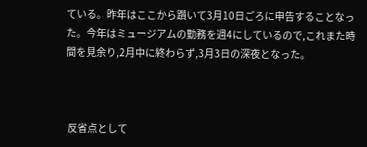ている。昨年はここから躓いて3月10日ごろに申告することなった。今年はミュージアムの勤務を週4にしているので,これまた時間を見余り,2月中に終わらず,3月3日の深夜となった。



 反省点として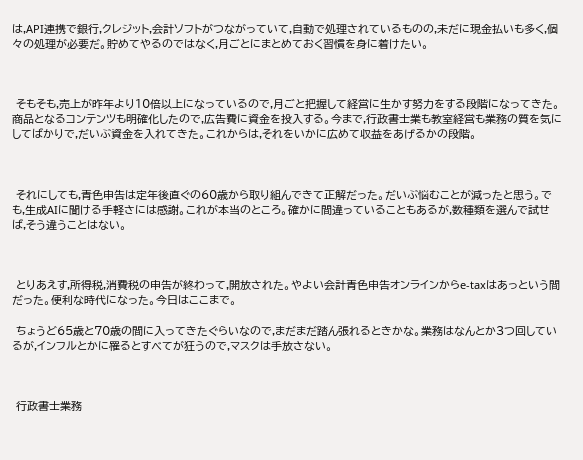は,API連携で銀行,クレジット,会計ソフトがつながっていて,自動で処理されているものの,未だに現金払いも多く,個々の処理が必要だ。貯めてやるのではなく,月ごとにまとめておく習慣を身に着けたい。



 そもそも,売上が昨年より10倍以上になっているので,月ごと把握して経営に生かす努力をする段階になってきた。商品となるコンテンツも明確化したので,広告費に資金を投入する。今まで,行政書士業も教室経営も業務の質を気にしてばかりで,だいぶ資金を入れてきた。これからは,それをいかに広めて収益をあげるかの段階。



 それにしても,青色申告は定年後直ぐの60歳から取り組んできて正解だった。だいぶ悩むことが減ったと思う。でも,生成AIに聞ける手軽さには感謝。これが本当のところ。確かに間違っていることもあるが,数種類を選んで試せば,そう違うことはない。



 とりあえす,所得税,消費税の申告が終わって,開放された。やよい会計青色申告オンラインからe-taxはあっという間だった。便利な時代になった。今日はここまで。

 ちょうど65歳と70歳の間に入ってきたぐらいなので,まだまだ踏ん張れるときかな。業務はなんとか3つ回しているが,インフルとかに罹るとすべてが狂うので,マスクは手放さない。



 行政書士業務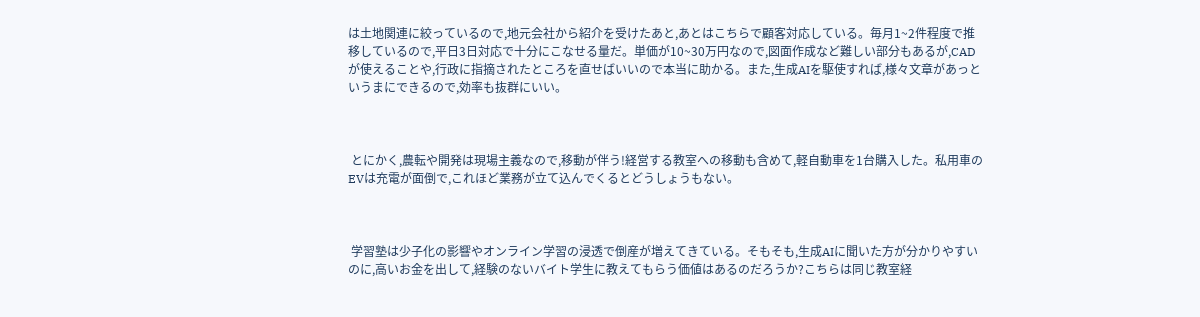は土地関連に絞っているので,地元会社から紹介を受けたあと,あとはこちらで顧客対応している。毎月1~2件程度で推移しているので,平日3日対応で十分にこなせる量だ。単価が10~30万円なので,図面作成など難しい部分もあるが,CADが使えることや,行政に指摘されたところを直せばいいので本当に助かる。また,生成AIを駆使すれば,様々文章があっというまにできるので,効率も抜群にいい。



 とにかく,農転や開発は現場主義なので,移動が伴う!経営する教室への移動も含めて,軽自動車を1台購入した。私用車のEVは充電が面倒で,これほど業務が立て込んでくるとどうしょうもない。



 学習塾は少子化の影響やオンライン学習の浸透で倒産が増えてきている。そもそも,生成AIに聞いた方が分かりやすいのに,高いお金を出して,経験のないバイト学生に教えてもらう価値はあるのだろうか?こちらは同じ教室経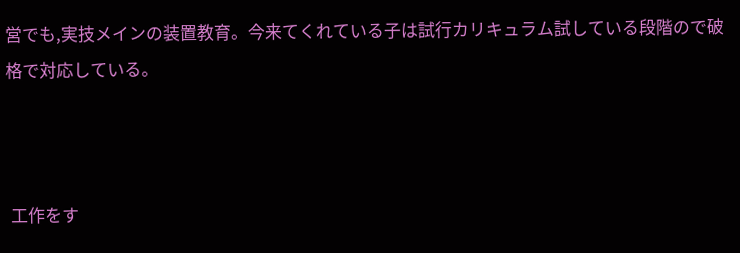営でも,実技メインの装置教育。今来てくれている子は試行カリキュラム試している段階ので破格で対応している。



 工作をす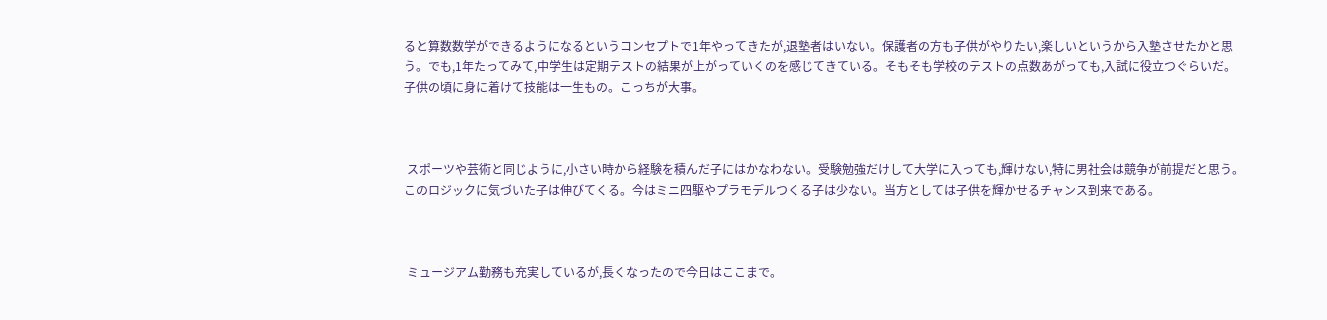ると算数数学ができるようになるというコンセプトで1年やってきたが,退塾者はいない。保護者の方も子供がやりたい,楽しいというから入塾させたかと思う。でも,1年たってみて,中学生は定期テストの結果が上がっていくのを感じてきている。そもそも学校のテストの点数あがっても,入試に役立つぐらいだ。子供の頃に身に着けて技能は一生もの。こっちが大事。



 スポーツや芸術と同じように,小さい時から経験を積んだ子にはかなわない。受験勉強だけして大学に入っても,輝けない,特に男社会は競争が前提だと思う。このロジックに気づいた子は伸びてくる。今はミニ四駆やプラモデルつくる子は少ない。当方としては子供を輝かせるチャンス到来である。



 ミュージアム勤務も充実しているが,長くなったので今日はここまで。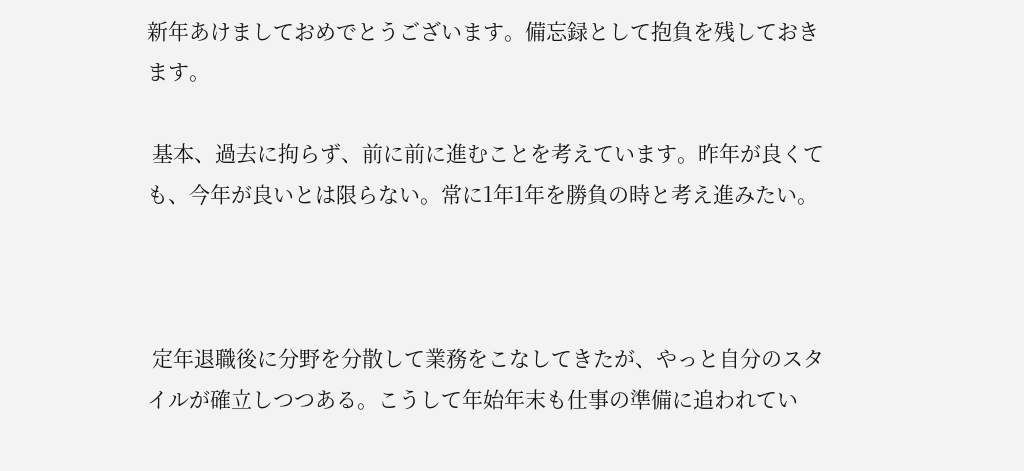新年あけましておめでとうございます。備忘録として抱負を残しておきます。

 基本、過去に拘らず、前に前に進むことを考えています。昨年が良くても、今年が良いとは限らない。常に1年1年を勝負の時と考え進みたい。



 定年退職後に分野を分散して業務をこなしてきたが、やっと自分のスタイルが確立しつつある。こうして年始年末も仕事の準備に追われてい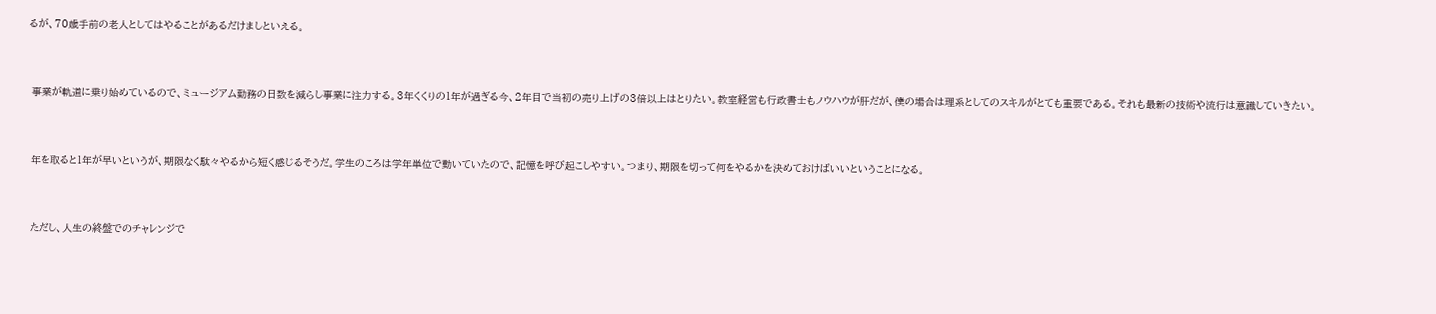るが、70歳手前の老人としてはやることがあるだけましといえる。



 事業が軌道に乗り始めているので、ミュージアム勤務の日数を減らし事業に注力する。3年くくりの1年が過ぎる今、2年目で当初の売り上げの3倍以上はとりたい。教室経営も行政書士もノウハウが肝だが、僕の場合は理系としてのスキルがとても重要である。それも最新の技術や流行は意識していきたい。



 年を取ると1年が早いというが、期限なく駄々やるから短く感じるそうだ。学生のころは学年単位で動いていたので、記憶を呼び起こしやすい。つまり、期限を切って何をやるかを決めておけばいいということになる。



 ただし、人生の終盤でのチャレンジで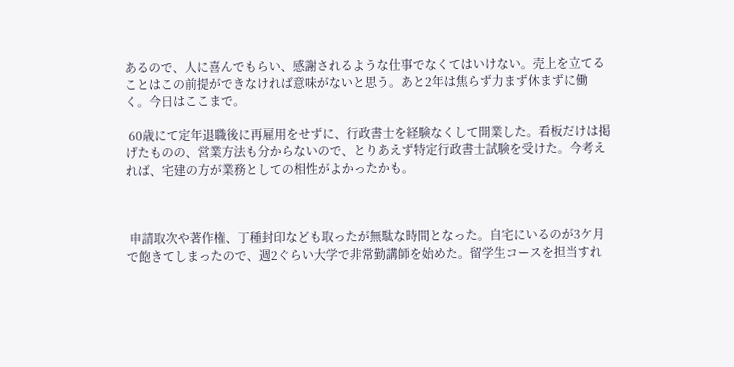あるので、人に喜んでもらい、感謝されるような仕事でなくてはいけない。売上を立てることはこの前提ができなければ意味がないと思う。あと2年は焦らず力まず休まずに働く。今日はここまで。

 60歳にて定年退職後に再雇用をせずに、行政書士を経験なくして開業した。看板だけは掲げたものの、営業方法も分からないので、とりあえず特定行政書士試験を受けた。今考えれば、宅建の方が業務としての相性がよかったかも。



 申請取次や著作権、丁種封印なども取ったが無駄な時間となった。自宅にいるのが3ケ月で飽きてしまったので、週2ぐらい大学で非常勤講師を始めた。留学生コースを担当すれ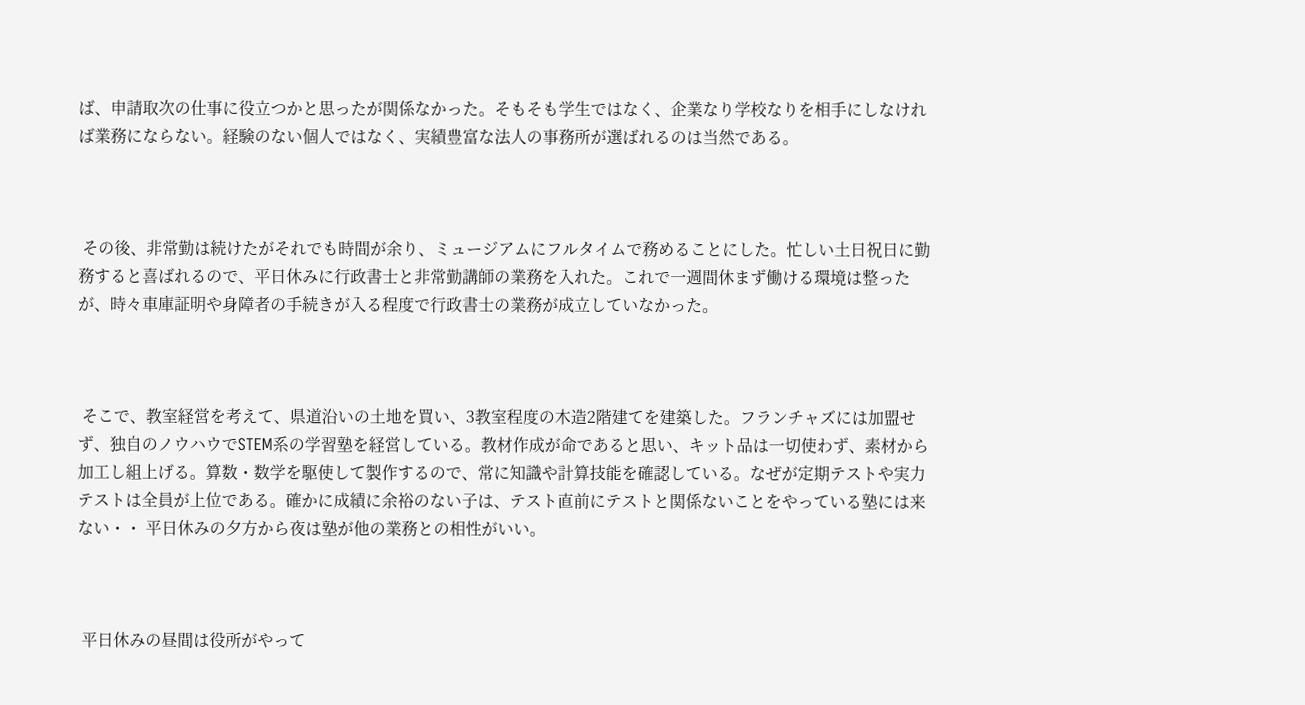ば、申請取次の仕事に役立つかと思ったが関係なかった。そもそも学生ではなく、企業なり学校なりを相手にしなければ業務にならない。経験のない個人ではなく、実績豊富な法人の事務所が選ばれるのは当然である。



 その後、非常勤は続けたがそれでも時間が余り、ミュージアムにフルタイムで務めることにした。忙しい土日祝日に勤務すると喜ばれるので、平日休みに行政書士と非常勤講師の業務を入れた。これで一週間休まず働ける環境は整ったが、時々車庫証明や身障者の手続きが入る程度で行政書士の業務が成立していなかった。



 そこで、教室経営を考えて、県道沿いの土地を買い、3教室程度の木造2階建てを建築した。フランチャズには加盟せず、独自のノウハウでSTEM系の学習塾を経営している。教材作成が命であると思い、キット品は一切使わず、素材から加工し組上げる。算数・数学を駆使して製作するので、常に知識や計算技能を確認している。なぜが定期テストや実力テストは全員が上位である。確かに成績に余裕のない子は、テスト直前にテストと関係ないことをやっている塾には来ない・・ 平日休みの夕方から夜は塾が他の業務との相性がいい。



 平日休みの昼間は役所がやって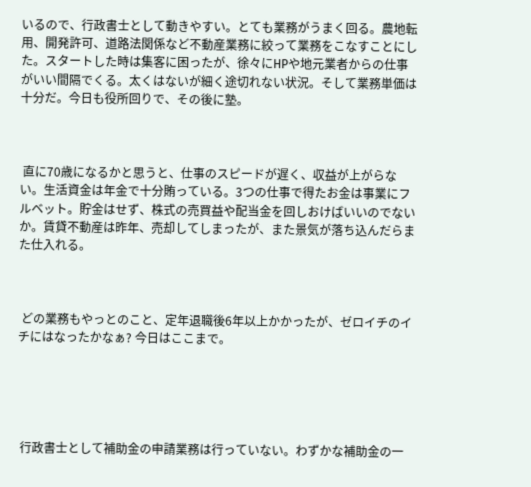いるので、行政書士として動きやすい。とても業務がうまく回る。農地転用、開発許可、道路法関係など不動産業務に絞って業務をこなすことにした。スタートした時は集客に困ったが、徐々にHPや地元業者からの仕事がいい間隔でくる。太くはないが細く途切れない状況。そして業務単価は十分だ。今日も役所回りで、その後に塾。



 直に70歳になるかと思うと、仕事のスピードが遅く、収益が上がらない。生活資金は年金で十分賄っている。3つの仕事で得たお金は事業にフルベット。貯金はせず、株式の売買益や配当金を回しおけばいいのでないか。賃貸不動産は昨年、売却してしまったが、また景気が落ち込んだらまた仕入れる。



 どの業務もやっとのこと、定年退職後6年以上かかったが、ゼロイチのイチにはなったかなぁ? 今日はここまで。





 行政書士として補助金の申請業務は行っていない。わずかな補助金の一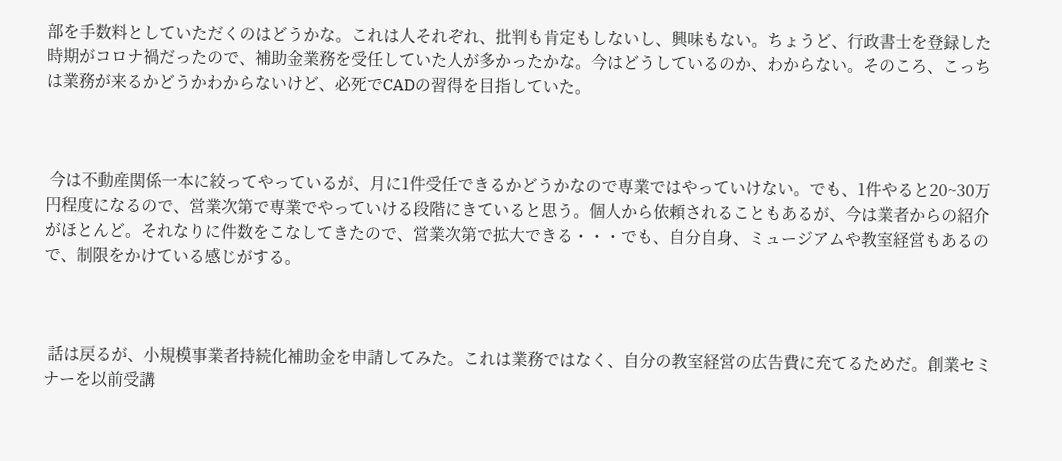部を手数料としていただくのはどうかな。これは人それぞれ、批判も肯定もしないし、興味もない。ちょうど、行政書士を登録した時期がコロナ禍だったので、補助金業務を受任していた人が多かったかな。今はどうしているのか、わからない。そのころ、こっちは業務が来るかどうかわからないけど、必死でCADの習得を目指していた。



 今は不動産関係一本に絞ってやっているが、月に1件受任できるかどうかなので専業ではやっていけない。でも、1件やると20~30万円程度になるので、営業次第で専業でやっていける段階にきていると思う。個人から依頼されることもあるが、今は業者からの紹介がほとんど。それなりに件数をこなしてきたので、営業次第で拡大できる・・・でも、自分自身、ミュージアムや教室経営もあるので、制限をかけている感じがする。



 話は戻るが、小規模事業者持続化補助金を申請してみた。これは業務ではなく、自分の教室経営の広告費に充てるためだ。創業セミナーを以前受講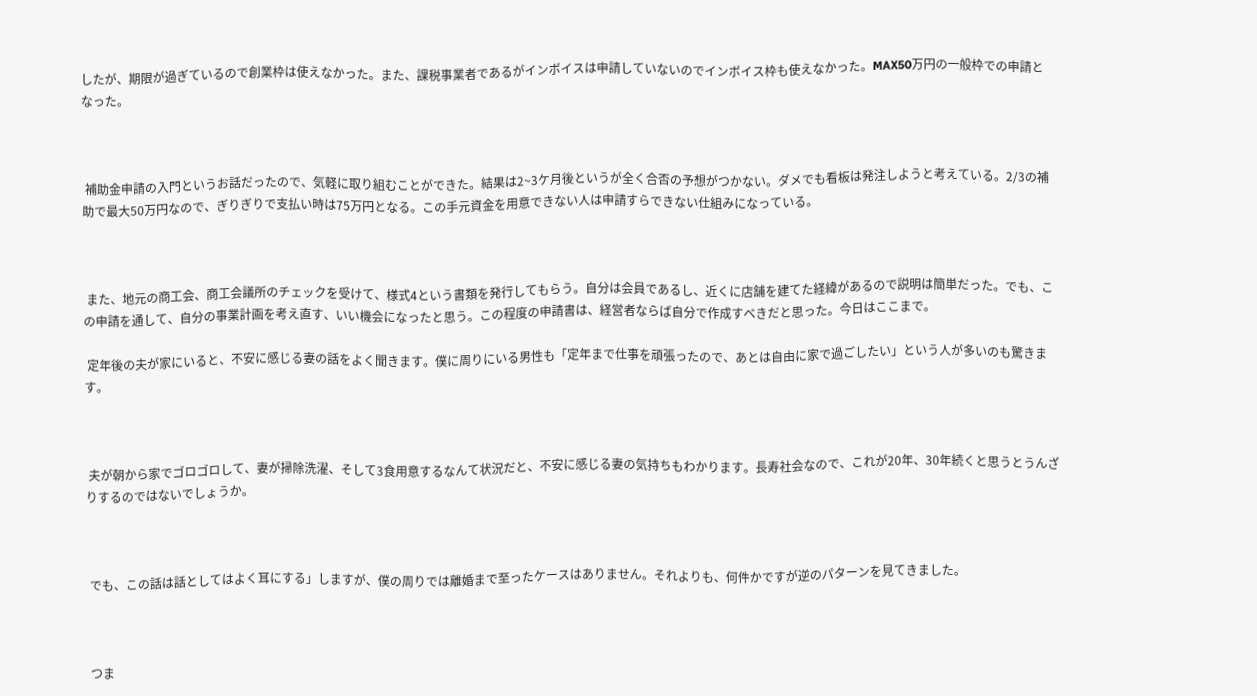したが、期限が過ぎているので創業枠は使えなかった。また、課税事業者であるがインボイスは申請していないのでインボイス枠も使えなかった。MAX50万円の一般枠での申請となった。



 補助金申請の入門というお話だったので、気軽に取り組むことができた。結果は2~3ケ月後というが全く合否の予想がつかない。ダメでも看板は発注しようと考えている。2/3の補助で最大50万円なので、ぎりぎりで支払い時は75万円となる。この手元資金を用意できない人は申請すらできない仕組みになっている。



 また、地元の商工会、商工会議所のチェックを受けて、様式4という書類を発行してもらう。自分は会員であるし、近くに店舗を建てた経緯があるので説明は簡単だった。でも、この申請を通して、自分の事業計画を考え直す、いい機会になったと思う。この程度の申請書は、経営者ならば自分で作成すべきだと思った。今日はここまで。

 定年後の夫が家にいると、不安に感じる妻の話をよく聞きます。僕に周りにいる男性も「定年まで仕事を頑張ったので、あとは自由に家で過ごしたい」という人が多いのも驚きます。



 夫が朝から家でゴロゴロして、妻が掃除洗濯、そして3食用意するなんて状況だと、不安に感じる妻の気持ちもわかります。長寿社会なので、これが20年、30年続くと思うとうんざりするのではないでしょうか。



 でも、この話は話としてはよく耳にする」しますが、僕の周りでは離婚まで至ったケースはありません。それよりも、何件かですが逆のパターンを見てきました。



 つま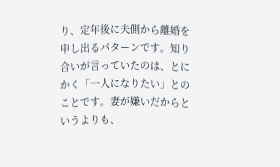り、定年後に夫側から離婚を申し出るパターンです。知り合いが言っていたのは、とにかく「一人になりたい」とのことです。妻が嫌いだからというよりも、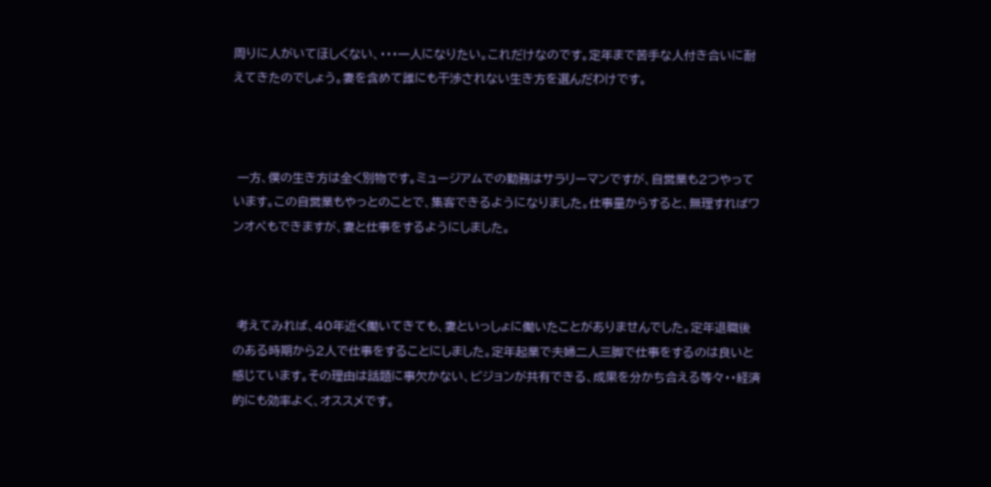周りに人がいてほしくない、・・・一人になりたい。これだけなのです。定年まで苦手な人付き合いに耐えてきたのでしょう。妻を含めて誰にも干渉されない生き方を選んだわけです。



 一方、僕の生き方は全く別物です。ミュージアムでの勤務はサラリーマンですが、自営業も2つやっています。この自営業もやっとのことで、集客できるようになりました。仕事量からすると、無理すればワンオペもできますが、妻と仕事をするようにしました。



 考えてみれば、40年近く働いてきても、妻といっしょに働いたことがありませんでした。定年退職後のある時期から2人で仕事をすることにしました。定年起業で夫婦二人三脚で仕事をするのは良いと感じています。その理由は話題に事欠かない、ビジョンが共有できる、成果を分かち合える等々・・経済的にも効率よく、オススメです。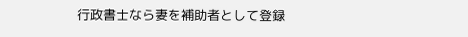行政書士なら妻を補助者として登録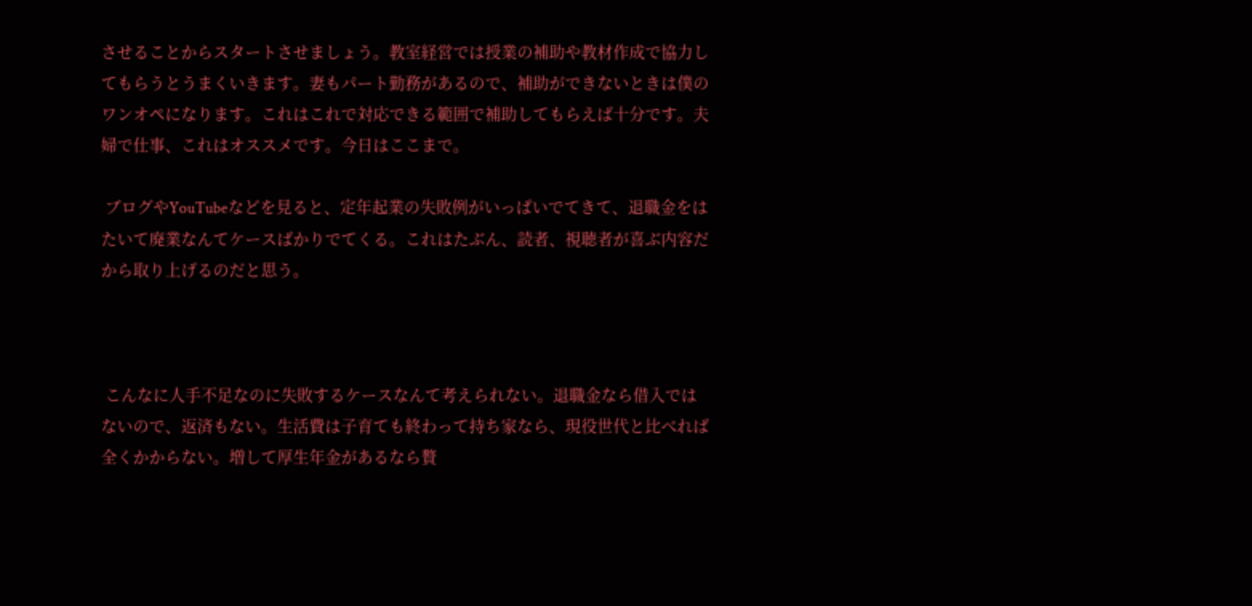させることからスタートさせましょう。教室経営では授業の補助や教材作成で協力してもらうとうまくいきます。妻もパート勤務があるので、補助ができないときは僕のワンオペになります。これはこれで対応できる範囲で補助してもらえば十分です。夫婦で仕事、これはオススメです。今日はここまで。

 ブログやYouTubeなどを見ると、定年起業の失敗例がいっぱいでてきて、退職金をはたいて廃業なんてケースばかりでてくる。これはたぶん、読者、視聴者が喜ぶ内容だから取り上げるのだと思う。



 こんなに人手不足なのに失敗するケースなんて考えられない。退職金なら借入ではないので、返済もない。生活費は子育ても終わって持ち家なら、現役世代と比べれば全くかからない。増して厚生年金があるなら贅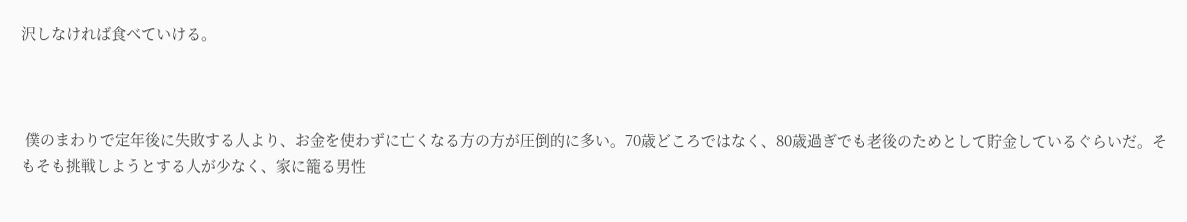沢しなければ食べていける。



 僕のまわりで定年後に失敗する人より、お金を使わずに亡くなる方の方が圧倒的に多い。70歳どころではなく、80歳過ぎでも老後のためとして貯金しているぐらいだ。そもそも挑戦しようとする人が少なく、家に籠る男性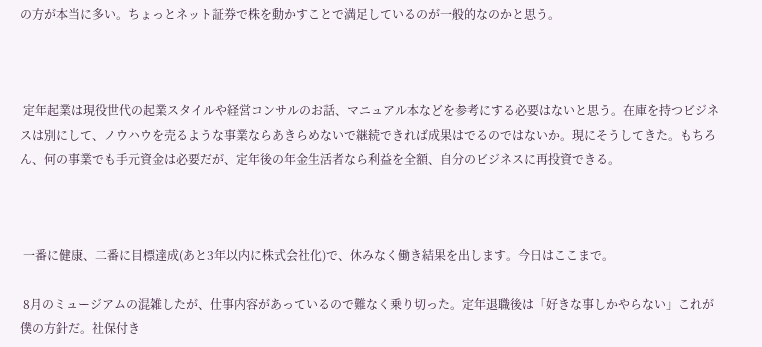の方が本当に多い。ちょっとネット証券で株を動かすことで満足しているのが一般的なのかと思う。



 定年起業は現役世代の起業スタイルや経営コンサルのお話、マニュアル本などを参考にする必要はないと思う。在庫を持つビジネスは別にして、ノウハウを売るような事業ならあきらめないで継続できれば成果はでるのではないか。現にそうしてきた。もちろん、何の事業でも手元資金は必要だが、定年後の年金生活者なら利益を全額、自分のビジネスに再投資できる。



 一番に健康、二番に目標達成(あと3年以内に株式会社化)で、休みなく働き結果を出します。今日はここまで。

 8月のミュージアムの混雑したが、仕事内容があっているので難なく乗り切った。定年退職後は「好きな事しかやらない」これが僕の方針だ。社保付き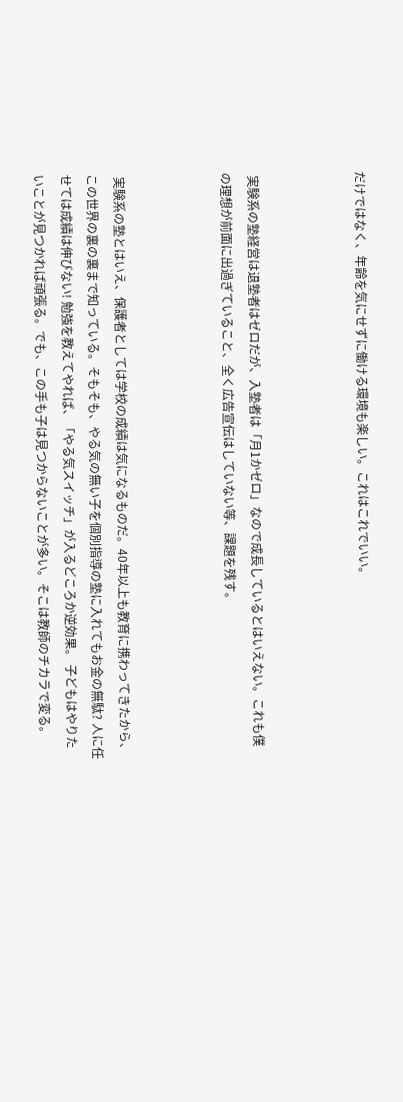だけではなく、年齢を気にせずに働ける環境も楽しい。これはこれでいい。



 実験系の塾経営は退塾者はゼロだが、入塾者は「月1かゼロ」なので成長しているとはいえない。これも僕の理想が前面に出過ぎていること、全く広告宣伝はしていない等、課題を残す。



 実験系の塾とはいえ、保護者としては学校の成績は気になるものだ。40年以上も教育に携わってきたから、この世界の裏の裏まで知っている。そもそも、やる気の無い子を個別指導の塾に入れてもお金の無駄? 人に任せては成績は伸びない! 勉強を教えてやれば、「やる気スイッチ」が入るどころか逆効果。 子どもはやりたいことが見つかれば頑張る。でも、この手も子は見つからないことが多い。そこは教師のチカラで変る。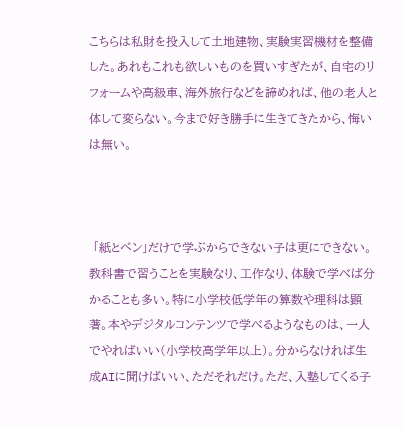こちらは私財を投入して土地建物、実験実習機材を整備した。あれもこれも欲しいものを買いすぎたが、自宅のリフォームや高級車、海外旅行などを諦めれば、他の老人と体して変らない。今まで好き勝手に生きてきたから、悔いは無い。



 「紙とペン」だけで学ぶからできない子は更にできない。教科書で習うことを実験なり、工作なり、体験で学べば分かることも多い。特に小学校低学年の算数や理科は顕著。本やデジタルコンテンツで学べるようなものは、一人でやればいい(小学校高学年以上)。分からなければ生成AIに聞けばいい、ただそれだけ。ただ、入塾してくる子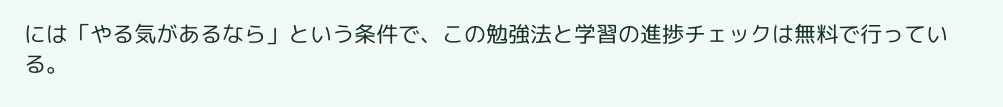には「やる気があるなら」という条件で、この勉強法と学習の進捗チェックは無料で行っている。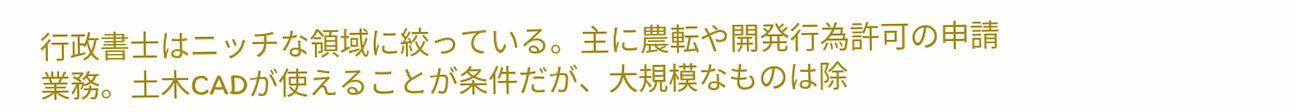行政書士はニッチな領域に絞っている。主に農転や開発行為許可の申請業務。土木CADが使えることが条件だが、大規模なものは除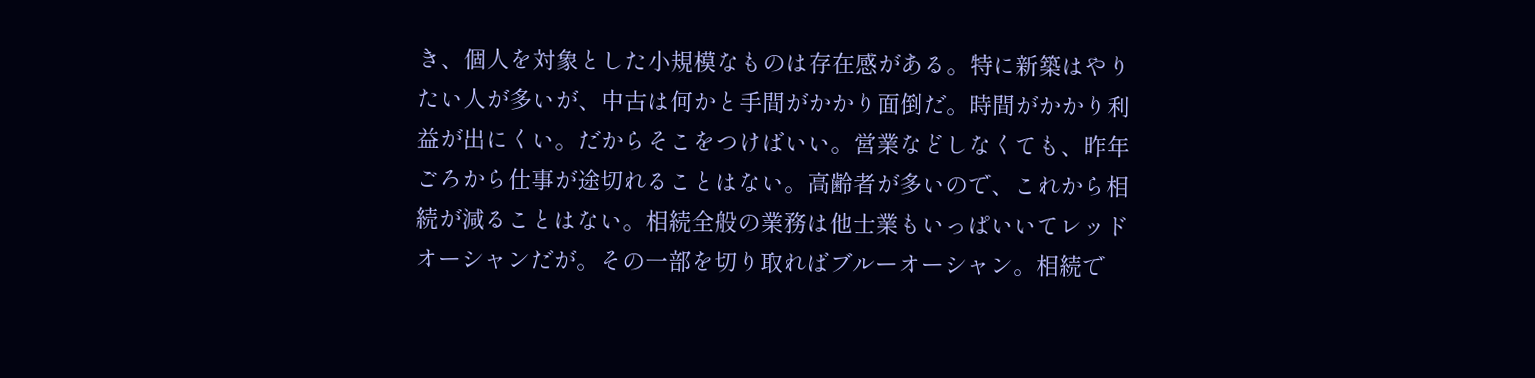き、個人を対象とした小規模なものは存在感がある。特に新築はやりたい人が多いが、中古は何かと手間がかかり面倒だ。時間がかかり利益が出にくい。だからそこをつけばいい。営業などしなくても、昨年ごろから仕事が途切れることはない。高齢者が多いので、これから相続が減ることはない。相続全般の業務は他士業もいっぱいいてレッドオーシャンだが。その一部を切り取ればブルーオーシャン。相続で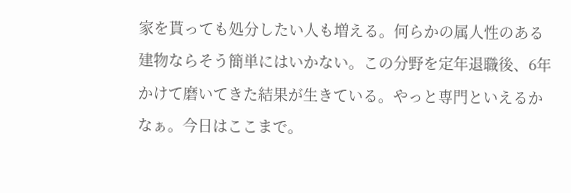家を貰っても処分したい人も増える。何らかの属人性のある建物ならそう簡単にはいかない。この分野を定年退職後、6年かけて磨いてきた結果が生きている。やっと専門といえるかなぁ。今日はここまで。